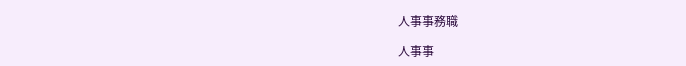人事事務職

人事事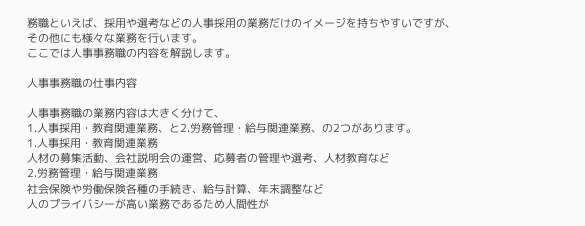務職といえば、採用や選考などの人事採用の業務だけのイメージを持ちやすいですが、
その他にも様々な業務を行います。
ここでは人事事務職の内容を解説します。

人事事務職の仕事内容

人事事務職の業務内容は大きく分けて、
1.人事採用・教育関連業務、と2.労務管理・給与関連業務、の2つがあります。
1.人事採用・教育関連業務
人材の募集活動、会社説明会の運営、応募者の管理や選考、人材教育など
2.労務管理・給与関連業務
社会保険や労働保険各種の手続き、給与計算、年末調整など
人のプライバシーが高い業務であるため人間性が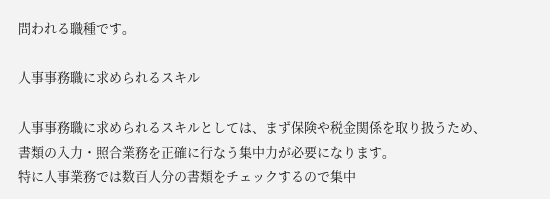問われる職種です。

人事事務職に求められるスキル

人事事務職に求められるスキルとしては、まず保険や税金関係を取り扱うため、
書類の入力・照合業務を正確に行なう集中力が必要になります。
特に人事業務では数百人分の書類をチェックするので集中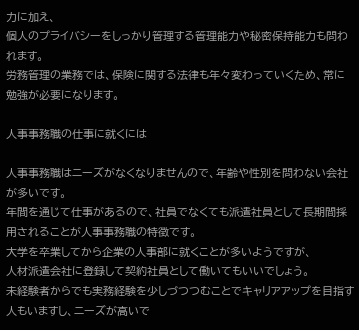力に加え、
個人のプライバシーをしっかり管理する管理能力や秘密保持能力も問われます。
労務管理の業務では、保険に関する法律も年々変わっていくため、常に勉強が必要になります。

人事事務職の仕事に就くには

人事事務職はニーズがなくなりませんので、年齢や性別を問わない会社が多いです。
年間を通じて仕事があるので、社員でなくても派遣社員として長期間採用されることが人事事務職の特徴です。
大学を卒業してから企業の人事部に就くことが多いようですが、
人材派遣会社に登録して契約社員として働いてもいいでしょう。
未経験者からでも実務経験を少しづつつむことでキャリアアップを目指す人もいますし、ニーズが高いで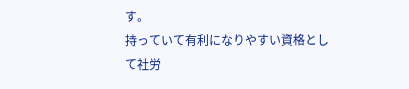す。
持っていて有利になりやすい資格として社労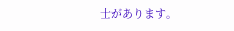士があります。